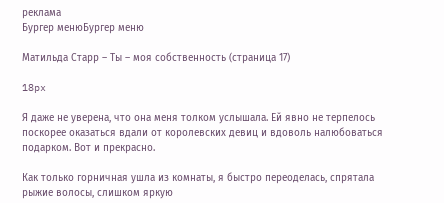реклама
Бургер менюБургер меню

Матильда Старр – Ты – моя собственность (страница 17)

18px

Я даже не уверена, что она меня толком услышала. Ей явно не терпелось поскорее оказаться вдали от королевских девиц и вдоволь налюбоваться подарком. Вот и прекрасно.

Как только горничная ушла из комнаты, я быстро переоделась, спрятала рыжие волосы, слишком яркую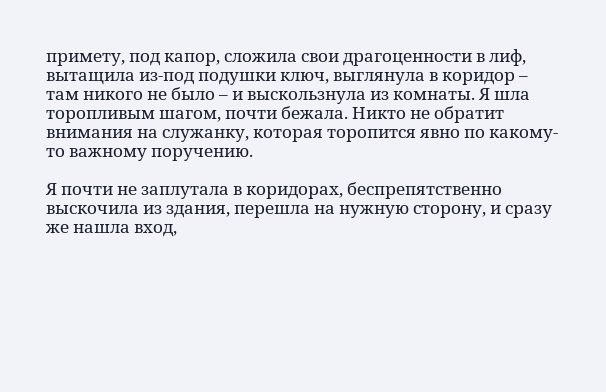примету, под капор, сложила свои драгоценности в лиф, вытащила из-под подушки ключ, выглянула в коридор – там никого не было – и выскользнула из комнаты. Я шла торопливым шагом, почти бежала. Никто не обратит внимания на служанку, которая торопится явно по какому-то важному поручению.

Я почти не заплутала в коридорах, беспрепятственно выскочила из здания, перешла на нужную сторону, и сразу же нашла вход,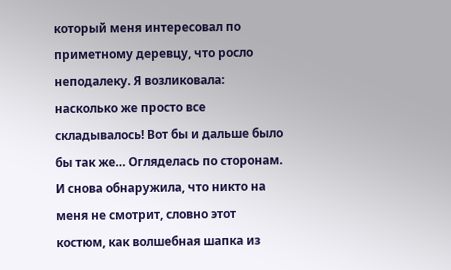который меня интересовал по приметному деревцу, что росло неподалеку. Я возликовала: насколько же просто все складывалось! Вот бы и дальше было бы так же… Огляделась по сторонам. И снова обнаружила, что никто на меня не смотрит, словно этот костюм, как волшебная шапка из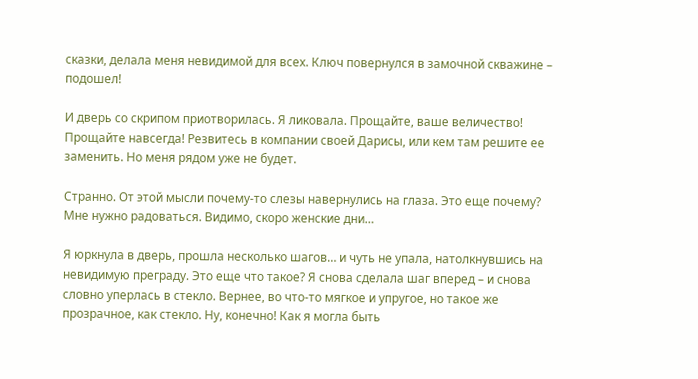сказки, делала меня невидимой для всех. Ключ повернулся в замочной скважине – подошел!

И дверь со скрипом приотворилась. Я ликовала. Прощайте, ваше величество! Прощайте навсегда! Резвитесь в компании своей Дарисы, или кем там решите ее заменить. Но меня рядом уже не будет.

Странно. От этой мысли почему-то слезы навернулись на глаза. Это еще почему? Мне нужно радоваться. Видимо, скоро женские дни…

Я юркнула в дверь, прошла несколько шагов… и чуть не упала, натолкнувшись на невидимую преграду. Это еще что такое? Я снова сделала шаг вперед – и снова словно уперлась в стекло. Вернее, во что-то мягкое и упругое, но такое же прозрачное, как стекло. Ну, конечно! Как я могла быть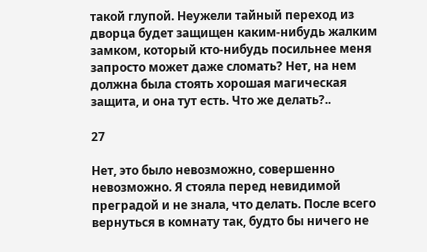такой глупой. Неужели тайный переход из дворца будет защищен каким-нибудь жалким замком, который кто-нибудь посильнее меня запросто может даже сломать? Нет, на нем должна была стоять хорошая магическая защита, и она тут есть. Что же делать?..

27

Нет, это было невозможно, совершенно невозможно. Я стояла перед невидимой преградой и не знала, что делать. После всего вернуться в комнату так, будто бы ничего не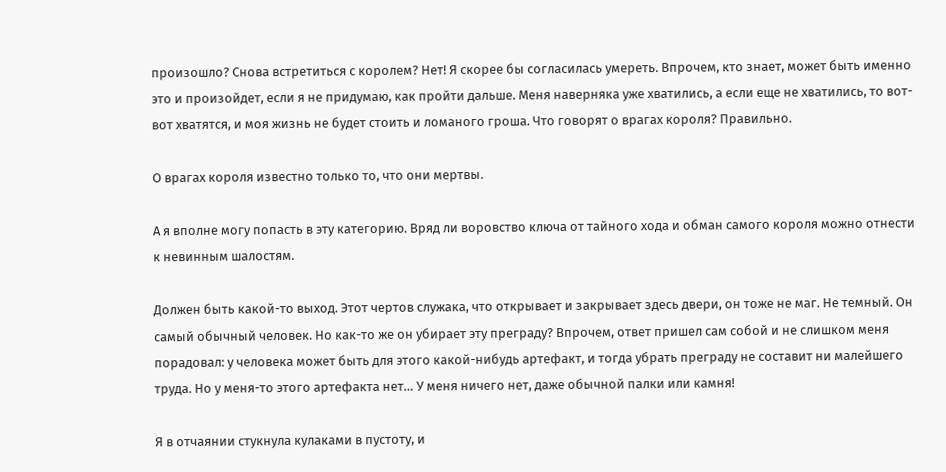произошло? Снова встретиться с королем? Нет! Я скорее бы согласилась умереть. Впрочем, кто знает, может быть именно это и произойдет, если я не придумаю, как пройти дальше. Меня наверняка уже хватились, а если еще не хватились, то вот-вот хватятся, и моя жизнь не будет стоить и ломаного гроша. Что говорят о врагах короля? Правильно.

О врагах короля известно только то, что они мертвы.

А я вполне могу попасть в эту категорию. Вряд ли воровство ключа от тайного хода и обман самого короля можно отнести к невинным шалостям.

Должен быть какой-то выход. Этот чертов служака, что открывает и закрывает здесь двери, он тоже не маг. Не темный. Он самый обычный человек. Но как-то же он убирает эту преграду? Впрочем, ответ пришел сам собой и не слишком меня порадовал: у человека может быть для этого какой-нибудь артефакт, и тогда убрать преграду не составит ни малейшего труда. Но у меня-то этого артефакта нет… У меня ничего нет, даже обычной палки или камня!

Я в отчаянии стукнула кулаками в пустоту, и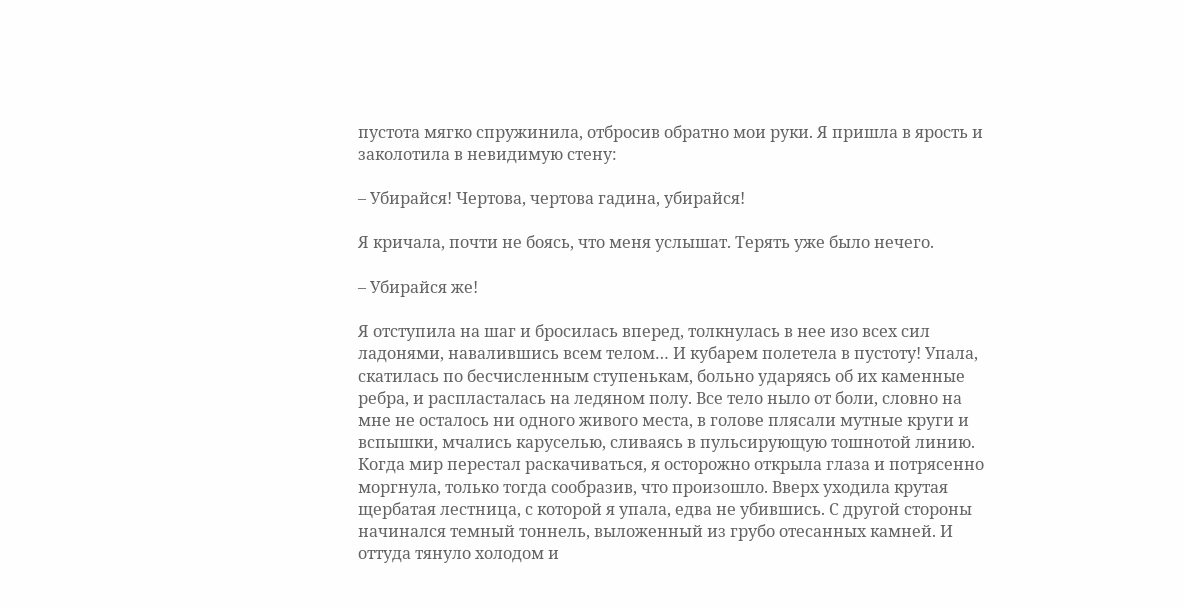пустота мягко спружинила, отбросив обратно мои руки. Я пришла в ярость и заколотила в невидимую стену:

– Убирайся! Чертова, чертова гадина, убирайся!

Я кричала, почти не боясь, что меня услышат. Терять уже было нечего.

– Убирайся же!

Я отступила на шаг и бросилась вперед, толкнулась в нее изо всех сил ладонями, навалившись всем телом… И кубарем полетела в пустоту! Упала, скатилась по бесчисленным ступенькам, больно ударяясь об их каменные ребра, и распласталась на ледяном полу. Все тело ныло от боли, словно на мне не осталось ни одного живого места, в голове плясали мутные круги и вспышки, мчались каруселью, сливаясь в пульсирующую тошнотой линию. Когда мир перестал раскачиваться, я осторожно открыла глаза и потрясенно моргнула, только тогда сообразив, что произошло. Вверх уходила крутая щербатая лестница, с которой я упала, едва не убившись. С другой стороны начинался темный тоннель, выложенный из грубо отесанных камней. И оттуда тянуло холодом и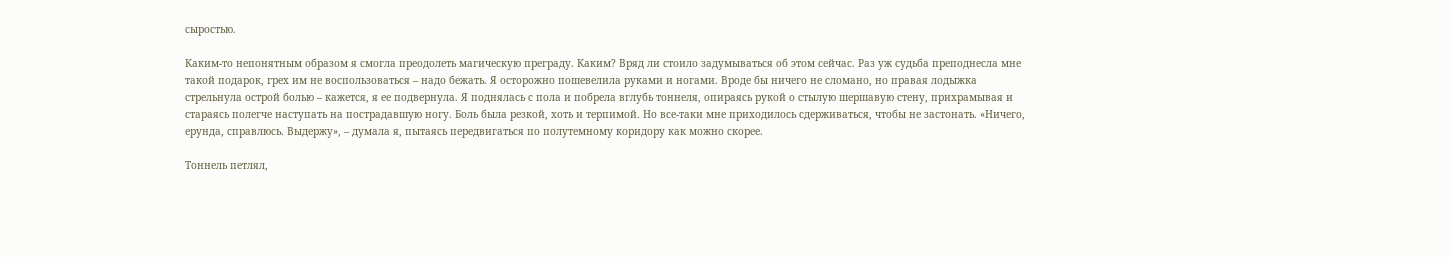сыростью.

Каким-то непонятным образом я смогла преодолеть магическую преграду. Каким? Вряд ли стоило задумываться об этом сейчас. Раз уж судьба преподнесла мне такой подарок, грех им не воспользоваться – надо бежать. Я осторожно пошевелила руками и ногами. Вроде бы ничего не сломано, но правая лодыжка стрельнула острой болью – кажется, я ее подвернула. Я поднялась с пола и побрела вглубь тоннеля, опираясь рукой о стылую шершавую стену, прихрамывая и стараясь полегче наступать на пострадавшую ногу. Боль была резкой, хоть и терпимой. Но все-таки мне приходилось сдерживаться, чтобы не застонать. «Ничего, ерунда, справлюсь. Выдержу», – думала я, пытаясь передвигаться по полутемному коридору как можно скорее.

Тоннель петлял,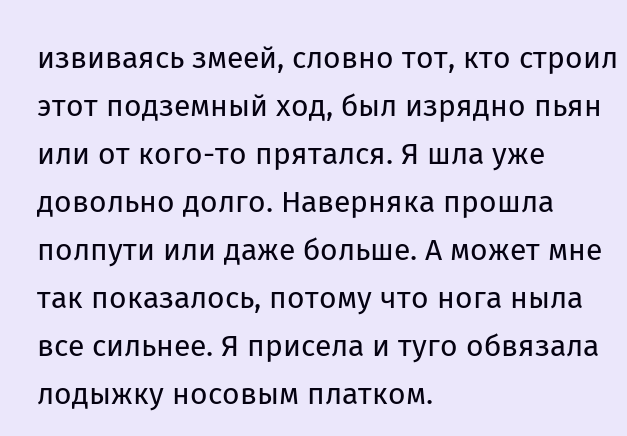извиваясь змеей, словно тот, кто строил этот подземный ход, был изрядно пьян или от кого-то прятался. Я шла уже довольно долго. Наверняка прошла полпути или даже больше. А может мне так показалось, потому что нога ныла все сильнее. Я присела и туго обвязала лодыжку носовым платком.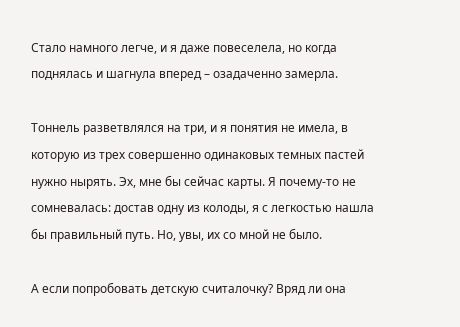Стало намного легче, и я даже повеселела, но когда поднялась и шагнула вперед – озадаченно замерла.

Тоннель разветвлялся на три, и я понятия не имела, в которую из трех совершенно одинаковых темных пастей нужно нырять. Эх, мне бы сейчас карты. Я почему-то не сомневалась: достав одну из колоды, я с легкостью нашла бы правильный путь. Но, увы, их со мной не было.

А если попробовать детскую считалочку? Вряд ли она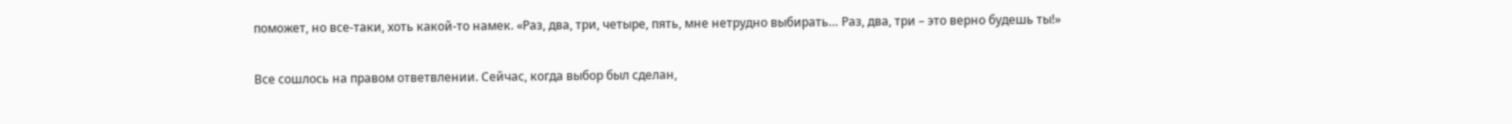поможет, но все-таки, хоть какой-то намек. «Раз, два, три, четыре, пять, мне нетрудно выбирать… Раз, два, три – это верно будешь ты!»

Все сошлось на правом ответвлении. Сейчас, когда выбор был сделан,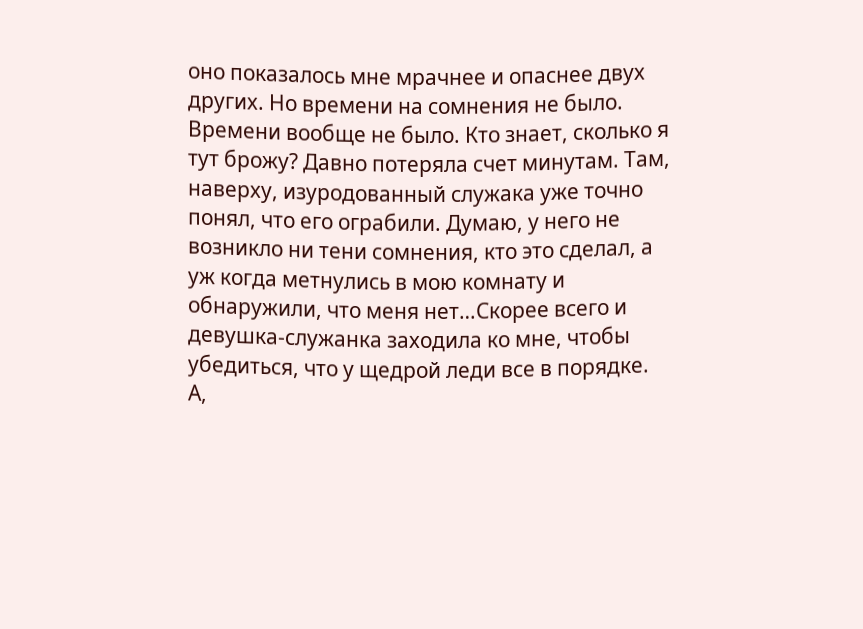оно показалось мне мрачнее и опаснее двух других. Но времени на сомнения не было. Времени вообще не было. Кто знает, сколько я тут брожу? Давно потеряла счет минутам. Там, наверху, изуродованный служака уже точно понял, что его ограбили. Думаю, у него не возникло ни тени сомнения, кто это сделал, а уж когда метнулись в мою комнату и обнаружили, что меня нет…Скорее всего и девушка-служанка заходила ко мне, чтобы убедиться, что у щедрой леди все в порядке. А,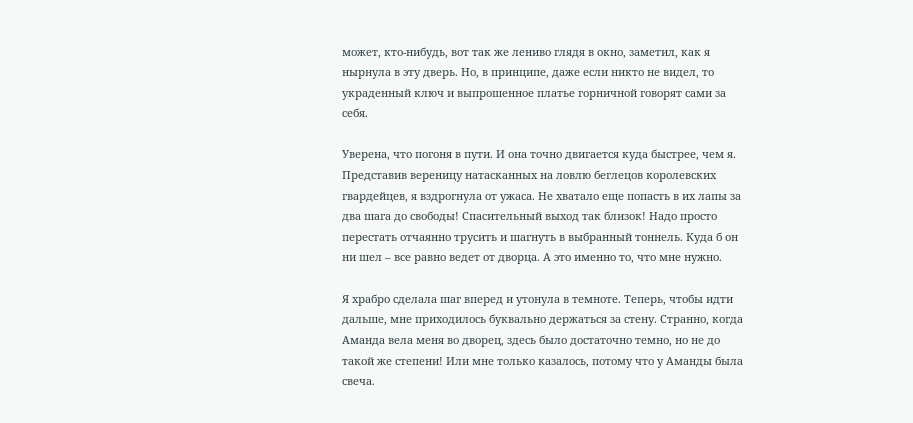может, кто-нибудь, вот так же лениво глядя в окно, заметил, как я нырнула в эту дверь. Но, в принципе, даже если никто не видел, то украденный ключ и выпрошенное платье горничной говорят сами за себя.

Уверена, что погоня в пути. И она точно двигается куда быстрее, чем я. Представив вереницу натасканных на ловлю беглецов королевских гвардейцев, я вздрогнула от ужаса. Не хватало еще попасть в их лапы за два шага до свободы! Спасительный выход так близок! Надо просто перестать отчаянно трусить и шагнуть в выбранный тоннель. Куда б он ни шел – все равно ведет от дворца. А это именно то, что мне нужно.

Я храбро сделала шаг вперед и утонула в темноте. Теперь, чтобы идти дальше, мне приходилось буквально держаться за стену. Странно, когда Аманда вела меня во дворец, здесь было достаточно темно, но не до такой же степени! Или мне только казалось, потому что у Аманды была свеча.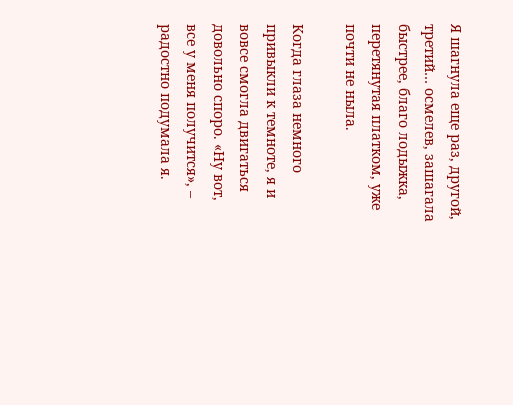Я шагнула еще раз, другой, третий… осмелев, зашагала быстрее, благо лодыжка, перетянутая платком, уже почти не ныла.

Когда глаза немного привыкли к темноте, я и вовсе смогла двигаться довольно споро. «Ну вот, все у меня получится», – радостно подумала я.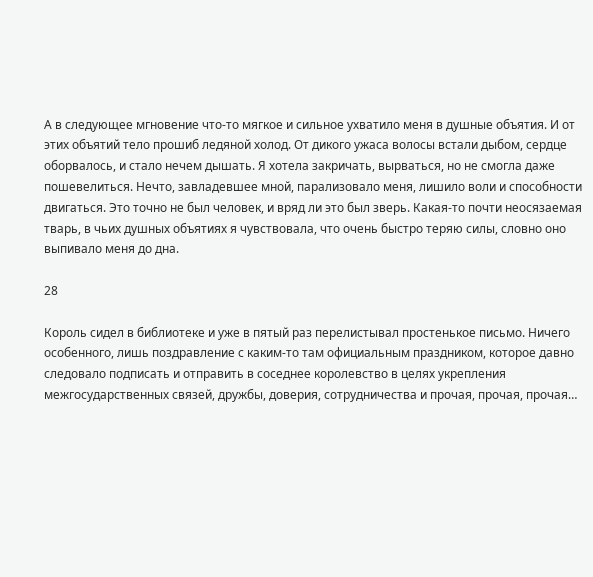А в следующее мгновение что-то мягкое и сильное ухватило меня в душные объятия. И от этих объятий тело прошиб ледяной холод. От дикого ужаса волосы встали дыбом, сердце оборвалось, и стало нечем дышать. Я хотела закричать, вырваться, но не смогла даже пошевелиться. Нечто, завладевшее мной, парализовало меня, лишило воли и способности двигаться. Это точно не был человек, и вряд ли это был зверь. Какая-то почти неосязаемая тварь, в чьих душных объятиях я чувствовала, что очень быстро теряю силы, словно оно выпивало меня до дна.

28

Король сидел в библиотеке и уже в пятый раз перелистывал простенькое письмо. Ничего особенного, лишь поздравление с каким-то там официальным праздником, которое давно следовало подписать и отправить в соседнее королевство в целях укрепления межгосударственных связей, дружбы, доверия, сотрудничества и прочая, прочая, прочая…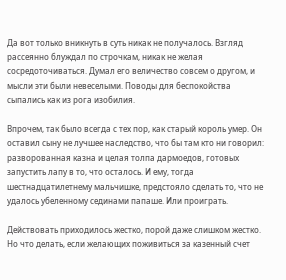Да вот только вникнуть в суть никак не получалось. Взгляд рассеянно блуждал по строчкам, никак не желая сосредоточиваться. Думал его величество совсем о другом, и мысли эти были невеселыми. Поводы для беспокойства сыпались как из рога изобилия.

Впрочем, так было всегда с тех пор, как старый король умер. Он оставил сыну не лучшее наследство, что бы там кто ни говорил: разворованная казна и целая толпа дармоедов, готовых запустить лапу в то, что осталось. И ему, тогда шестнадцатилетнему мальчишке, предстояло сделать то, что не удалось убеленному сединами папаше. Или проиграть.

Действовать приходилось жестко, порой даже слишком жестко. Но что делать, если желающих поживиться за казенный счет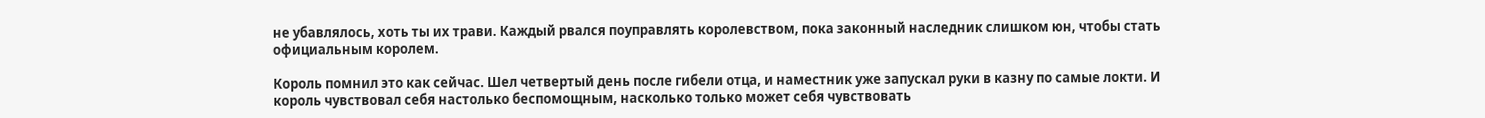не убавлялось, хоть ты их трави. Каждый рвался поуправлять королевством, пока законный наследник слишком юн, чтобы стать официальным королем.

Король помнил это как сейчас. Шел четвертый день после гибели отца, и наместник уже запускал руки в казну по самые локти. И король чувствовал себя настолько беспомощным, насколько только может себя чувствовать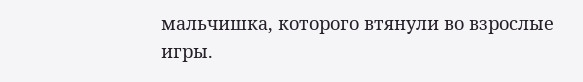мальчишка, которого втянули во взрослые игры.